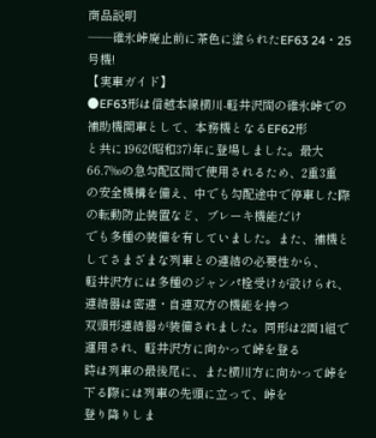商品説明
――碓氷峠廃止前に茶色に塗られたEF63 24・25号機!
【実車ガイド】
●EF63形は信越本線横川-軽井沢間の碓氷峠での補助機関車として、本務機となるEF62形
と共に1962(昭和37)年に登場しました。最大66.7‰の急勾配区間で使用されるため、2重3重
の安全機構を備え、中でも勾配途中で停車した際の転動防止装置など、ブレーキ機能だけ
でも多種の装備を有していました。また、補機としてさまざまな列車との連結の必要性から、
軽井沢方には多種のジャンパ栓受けが設けられ、連結器は密連・自連双方の機能を持つ
双頭形連結器が装備されました。同形は2両1組で運用され、軽井沢方に向かって峠を登る
時は列車の最後尾に、また横川方に向かって峠を下る際には列車の先頭に立って、峠を
登り降りしま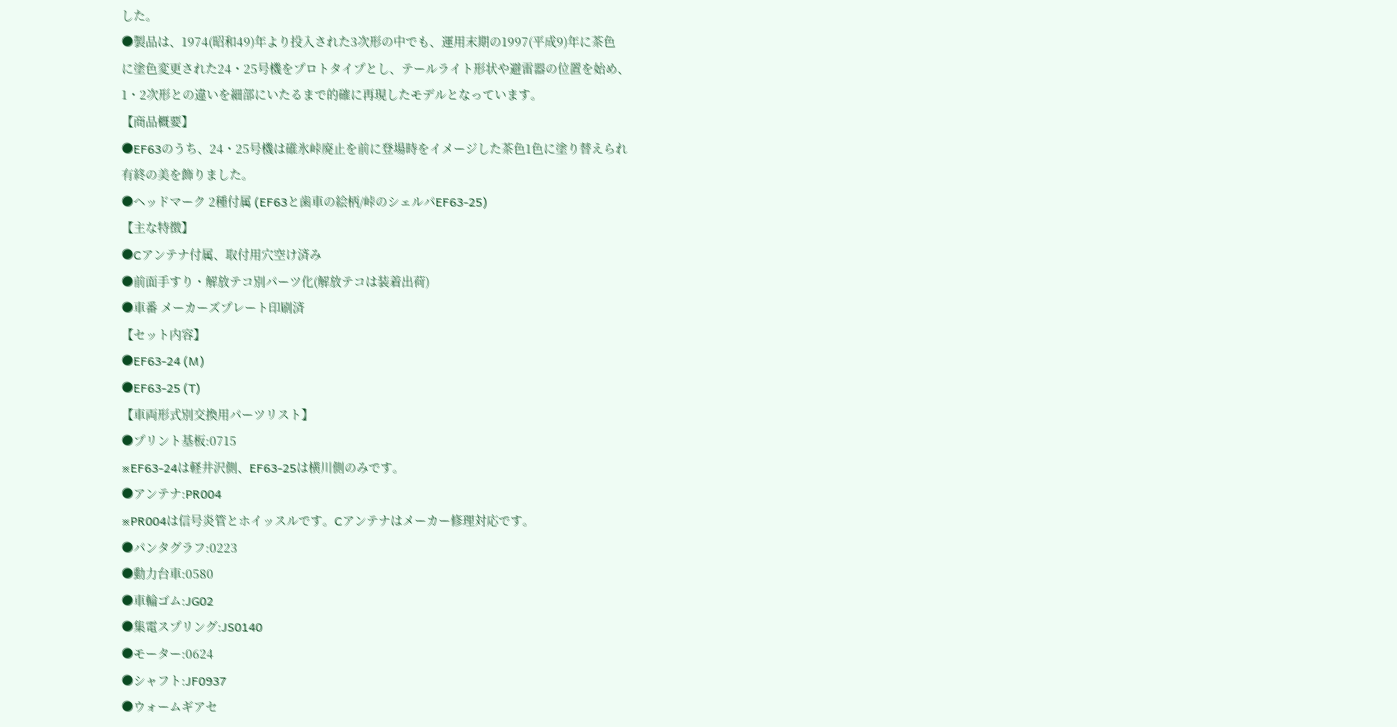した。
●製品は、1974(昭和49)年より投入された3次形の中でも、運用末期の1997(平成9)年に茶色
に塗色変更された24・25号機をプロトタイプとし、テールライト形状や避雷器の位置を始め、
1・2次形との違いを細部にいたるまで的確に再現したモデルとなっています。
【商品概要】
●EF63のうち、24・25号機は碓氷峠廃止を前に登場時をイメージした茶色1色に塗り替えられ
有終の美を飾りました。
●ヘッドマーク 2種付属 (EF63と歯車の絵柄/峠のシェルパEF63-25)
【主な特徴】
●Cアンテナ付属、取付用穴空け済み
●前面手すり・解放テコ別パーツ化(解放テコは装着出荷)
●車番 メーカーズプレート印刷済
【セット内容】
●EF63-24 (M)
●EF63-25 (T)
【車両形式別交換用パーツリスト】
●プリント基板:0715
※EF63-24は軽井沢側、EF63-25は横川側のみです。
●アンテナ:PR004
※PR004は信号炎管とホイッスルです。Cアンテナはメーカー修理対応です。
●パンタグラフ:0223
●動力台車:0580
●車輪ゴム:JG02
●集電スプリング:JS0140
●モーター:0624
●シャフト:JF0937
●ウォームギアセ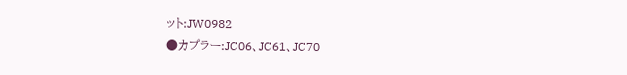ット:JW0982
●カプラー:JC06、JC61、JC70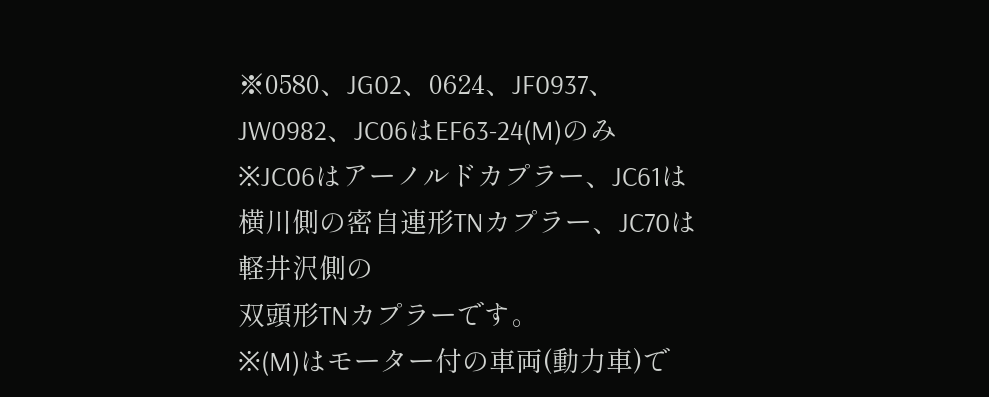※0580、JG02、0624、JF0937、JW0982、JC06はEF63-24(M)のみ
※JC06はアーノルドカプラー、JC61は横川側の密自連形TNカプラー、JC70は軽井沢側の
双頭形TNカプラーです。
※(M)はモーター付の車両(動力車)で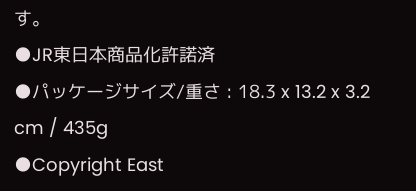す。
●JR東日本商品化許諾済
●パッケージサイズ/重さ : 18.3 x 13.2 x 3.2 cm / 435g
●Copyright East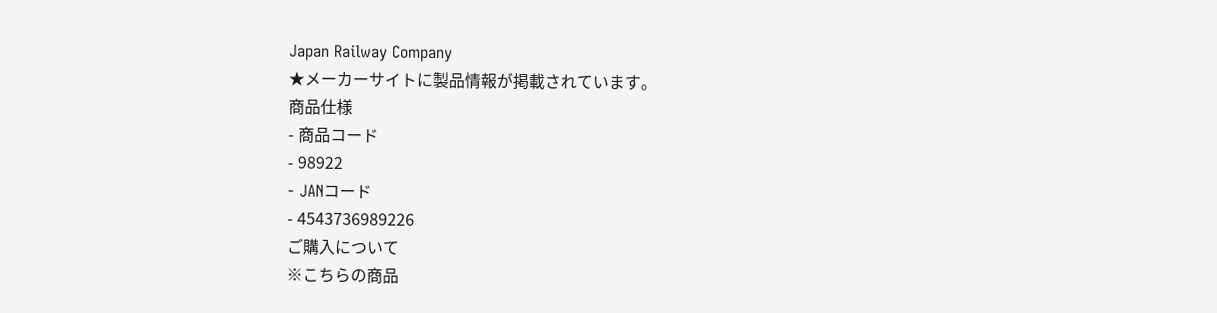Japan Railway Company
★メーカーサイトに製品情報が掲載されています。
商品仕様
- 商品コード
- 98922
- JANコード
- 4543736989226
ご購入について
※こちらの商品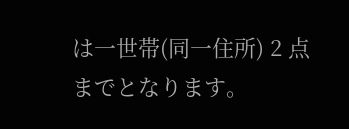は一世帯(同一住所) 2 点までとなります。